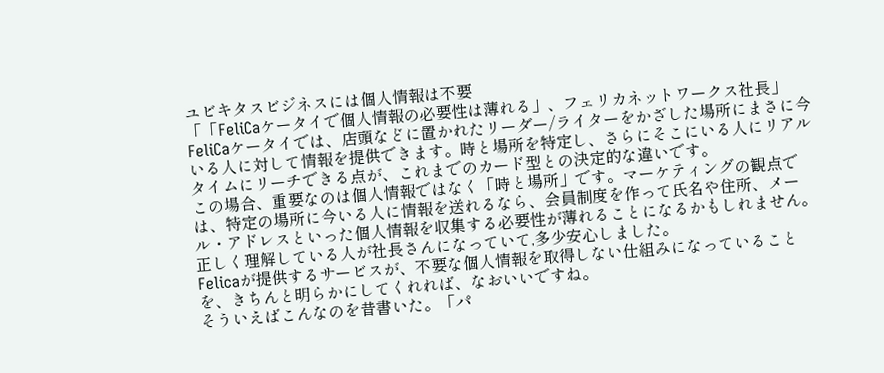ユビキタスビジネスには個人情報は不要
「「FeliCaケータイで個人情報の必要性は薄れる」、フェリカネットワークス社長」
FeliCaケータイでは、店頭などに置かれたリーダー/ライターをかざした場所にまさに今いる人に対して情報を提供できます。時と場所を特定し、さらにそこにいる人にリアルタイムにリーチできる点が、これまでのカード型との決定的な違いです。
この場合、重要なのは個人情報ではなく「時と場所」です。マーケティングの観点では、特定の場所に今いる人に情報を送れるなら、会員制度を作って氏名や住所、メール・アドレスといった個人情報を収集する必要性が薄れることになるかもしれません。
正しく理解している人が社長さんになっていて,多少安心しました。
Felicaが提供するサービスが、不要な個人情報を取得しない仕組みになっていることを、きちんと明らかにしてくれれば、なおいいですね。
そういえばこんなのを昔書いた。「パ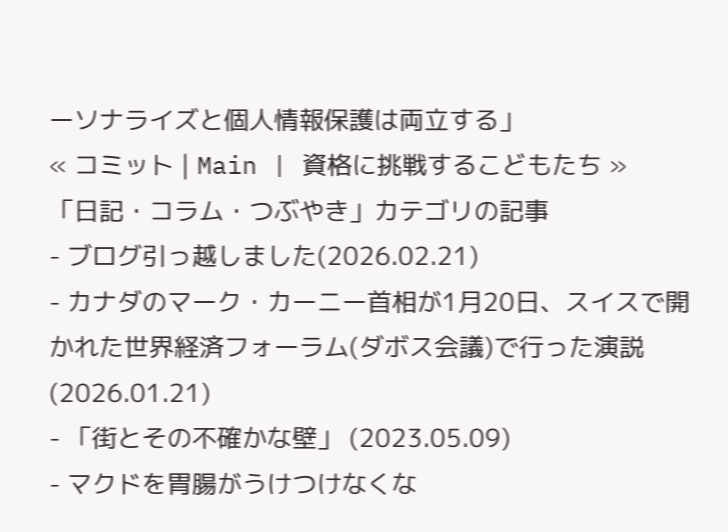ーソナライズと個人情報保護は両立する」
« コミット | Main | 資格に挑戦するこどもたち »
「日記・コラム・つぶやき」カテゴリの記事
- ブログ引っ越しました(2026.02.21)
- カナダのマーク・カーニー首相が1月20日、スイスで開かれた世界経済フォーラム(ダボス会議)で行った演説(2026.01.21)
- 「街とその不確かな壁」 (2023.05.09)
- マクドを胃腸がうけつけなくな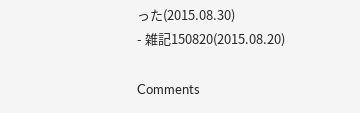った(2015.08.30)
- 雑記150820(2015.08.20)

Comments